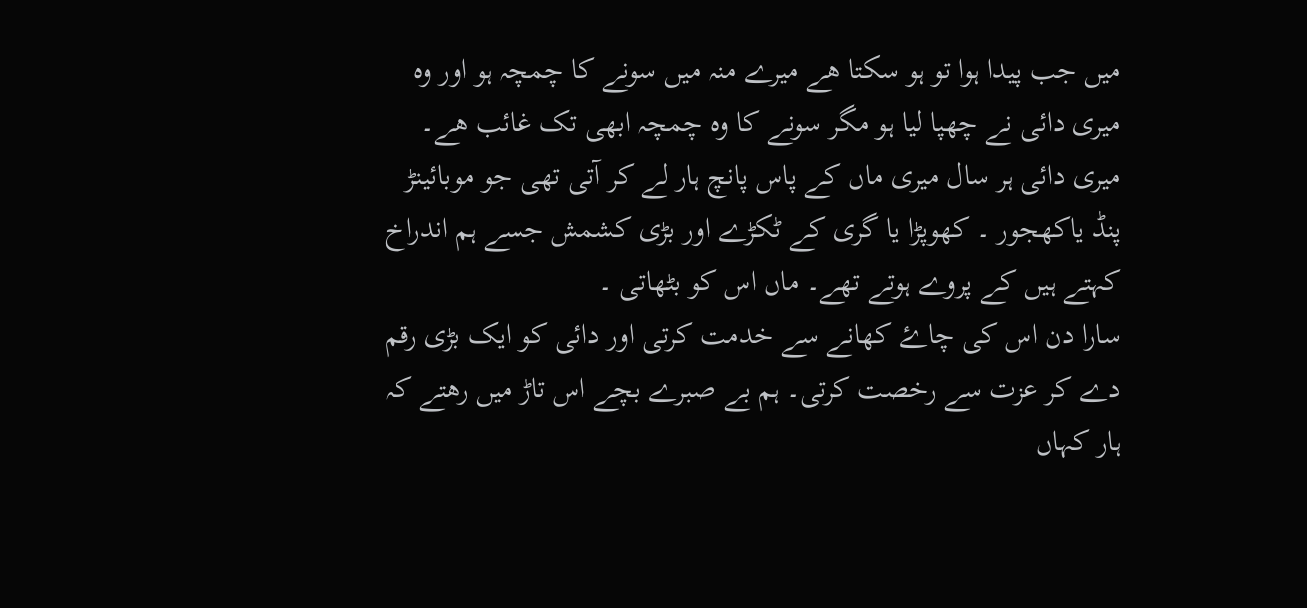میں جب پیدا ہوا تو ہو سکتا ھے میرے منہ میں سونے کا چمچہ ہو اور وہ میری دائی نے چھپا لیا ہو مگر سونے کا وہ چمچہ ابھی تک غائب ھے۔ میری دائی ہر سال میری ماں کے پاس پانچ ہار لے کر آتی تھی جو موبائینڑ پنڈ یاکھجور ۔ کھوپڑا یا گری کے ٹکڑے اور بڑی کشمش جسے ہم اندراخ کہتے ہیں کے پروے ہوتے تھے۔ ماں اس کو بٹھاتی ۔
سارا دن اس کی چاۓ کھانے سے خدمت کرتی اور دائی کو ایک بڑی رقم دے کر عزت سے رخصت کرتی۔ ہم بے صبرے بچے اس تاڑ میں رھتے کہ ہار کہاں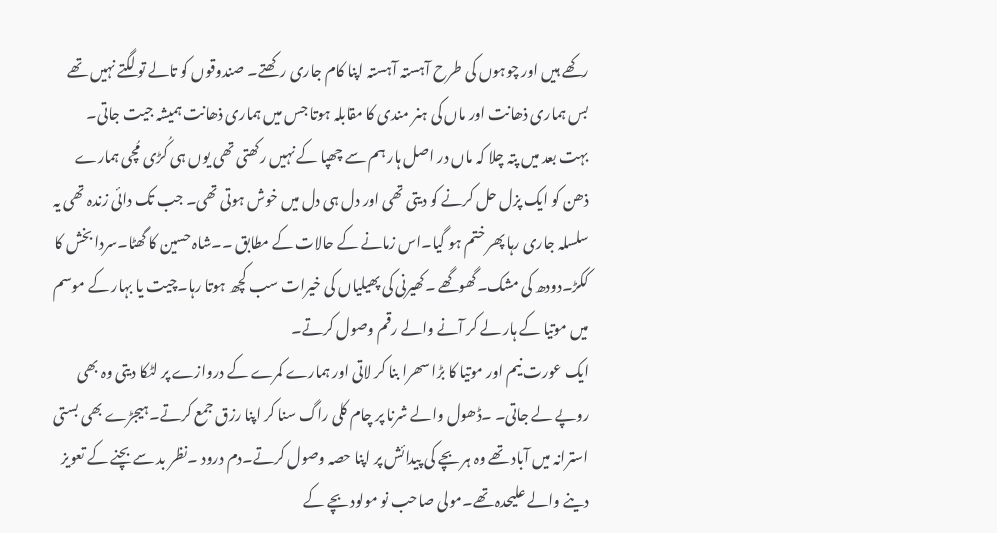رکھے ہیں اور چوہوں کی طرح آہستہ آہستہ اپنا کام جاری رکھتے۔ صندوقوں کو تالے تو لگتے نہیں تھے بس ہماری ذھانت اور ماں کی ہنر مندی کا مقابلہ ہوتا جس میں ہماری ذھانت ہمیشہ جیت جاتی۔
بہت بعد میں پتہ چلا کہ ماں در اصل ہار ہم سے چھپا کے نہیں رکھتی تھی یوں ہی کُڑی مُچی ہمارے ذھن کو ایک پزل حل کرنے کو دیتی تھی اور دل ہی دل میں خوش ہوتی تھی۔ جب تک دائی زندہ تھی یہ سلسلہ جاری رہا پھر ختم ہو گیا۔اس زمانے کے حالات کے مطابق ۔۔شاہ حسین کا گھٹا۔سردا بخش کا ککڑ۔دودھ کی مشک۔گھوگھے ۔کھیرنی کی پھیلیاں کی خیرات سب کچھ ہوتا رہا۔چیت یا بہار کے موسم میں موتیا کے ہار لے کر آنے والے رقم وصول کرتے۔
ایک عورت نیم اور موتیا کا بڑا سھرا بنا کر لاتی اور ہمارے کمرے کے دروازے پر لٹکا دیتی وہ بھی روپے لے جاتی۔ ۔ڈھول والے شرنا پر چام کلی راگ سنا کر اپنا رزق جمع کرتے۔ہیجڑے بھی بستی استرانہ میں آباد تھے وہ ہر بچے کی پیدائش پر اپنا حصہ وصول کرتے۔دم درود ۔نظر بد سے بچنے کے تعویز دینے والے علیحدہ تھے۔مولی صاحب نو مولود بچے کے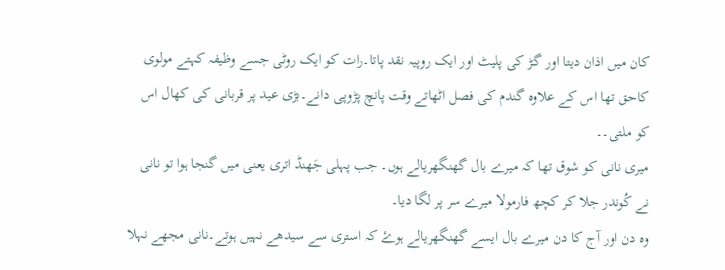کان میں اذان دیتا اور گڑ کی پلیٹ اور ایک روپیہ نقد پاتا۔رات کو ایک روٹی جسے وظیفہ کہتے مولوی کاحق تھا اس کے علاوہ گندم کی فصل اٹھاتے وقت پانچ پڑوپی دانے۔بڑی عید پر قربانی کی کھال اس کو ملتی۔۔
میری نانی کو شوق تھا کہ میرے بال گھنگھریالے ہوں۔ جب پہلی جَھنڈ اتری یعنی میں گنجا ہوا تو نانی نے کُوندر جلا کر کچھ فارمولا میرے سر پر لگا دیا۔
وہ دن اور آج کا دن میرے بال ایسے گھنگھریالے ہوۓ کہ استری سے سیدھے نہیں ہوتے۔نانی مجھے نہلا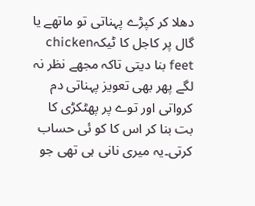دھلا کر کپڑے پہناتی تو ماتھے یا گال پر کاجل کا ٹیکہchicken feet بنا دیتی تاکہ مجھے نظر نہ لگے پھر بھی تعویز پہناتی دم کرواتی اور توے پر پھٹکڑی کا بت بنا کر اس کا کو ئی حساب کرتی۔یہ میری نانی ہی تھی جو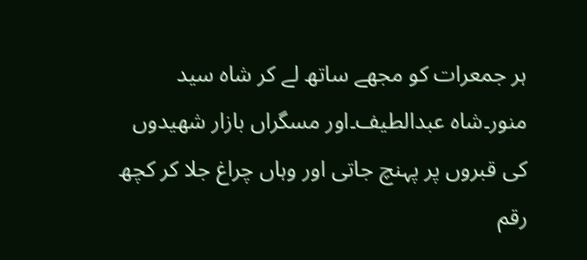ہر جمعرات کو مجھے ساتھ لے کر شاہ سید منور۔شاہ عبدالطیف۔اور مسگراں بازار شھیدوں کی قبروں پر پہنچ جاتی اور وہاں چراغ جلا کر کچھ رقم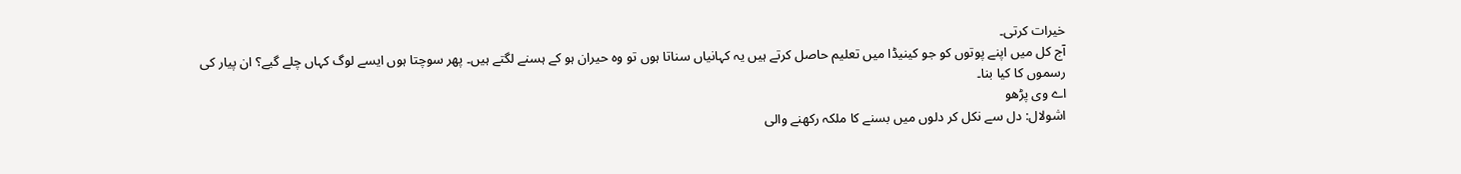خیرات کرتی۔
آج کل میں اپنے پوتوں کو جو کینیڈا میں تعلیم حاصل کرتے ہیں یہ کہانیاں سناتا ہوں تو وہ حیران ہو کے ہسنے لگتے ہیں۔ پھر سوچتا ہوں ایسے لوگ کہاں چلے گیے؟ ان پیار کی رسموں کا کیا بنا۔
اے وی پڑھو
اشولال: دل سے نکل کر دلوں میں بسنے کا ملکہ رکھنے والی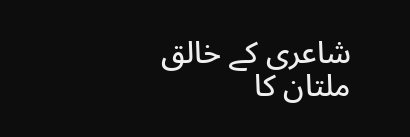شاعری کے خالق
ملتان کا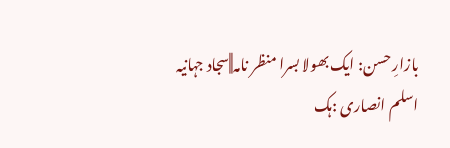بازارِ حسن: ایک بھولا بسرا منظر نامہ||سجاد جہانیہ
اسلم انصاری :ہک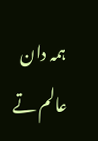ہمہ دان عالم تے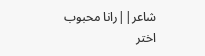شاعر||رانا محبوب اختر